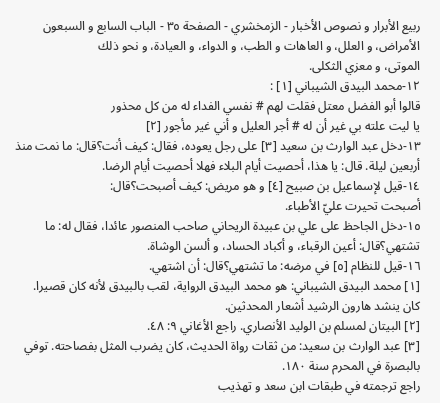ربيع الأبرار و نصوص الأخبار - الزمخشري - الصفحة ٣٥ - الباب السابع و السبعون الأمراض، و العلل، و العاهات و الطب، و الدواء، و العيادة، و نحو ذلك
الموتى، و معزي الثكلى.
١٢-محمد البيدق الشيباني [١] :
قالوا أبو الفضل معتل فقلت لهم # نفسي الفداء له من كل محذور
يا ليت علته بي غير أن له # أجر العليل و أني غير مأجور [٢]
١٣-دخل عبد الوارث بن سعيد [٣] على رجل يعوده، فقال: كيف أنت؟قال: ما نمت منذ أربعين ليلة. قال: يا هذا، أحصيت أيام البلاء فهلا أحصيت أيام الرضا.
١٤-قيل لإسماعيل بن صبيح [٤] و هو مريض: كيف أصبحت؟قال:
أصبحت تحيرت عليّ الأطباء.
١٥-دخل الجاحظ على علي بن عبيدة الريحاني صاحب المنصور عائدا، فقال له: ما تشتهي؟قال: أعين الرقباء، و أكباد الحساد، و ألسن الوشاة.
١٦-قيل للنظام [٥] في مرضه: ما تشتهي؟قال: أن اشتهي.
[١] محمد البيدق الشيباني: هو محمد البيدق الرواية، لقب بالبيدق لأنه كان قصيرا.
كان ينشد هارون الرشيد أشعار المحدثين.
[٢] البيتان لمسلم بن الوليد الأنصاري. راجع الأغاني ٩: ٤٨.
[٣] عبد الوارث بن سعيد: من ثقات رواة الحديث، كان يضرب المثل بفصاحته. توفي بالبصرة في المحرم سنة ١٨٠.
راجع ترجمته في طبقات ابن سعد و تهذيب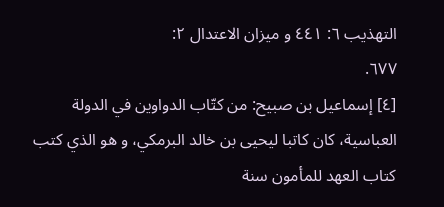التهذيب ٦: ٤٤١ و ميزان الاعتدال ٢:
٦٧٧.
[٤] إسماعيل بن صبيح: من كتّاب الدواوين في الدولة العباسية، كان كاتبا ليحيى بن خالد البرمكي، و هو الذي كتب كتاب العهد للمأمون سنة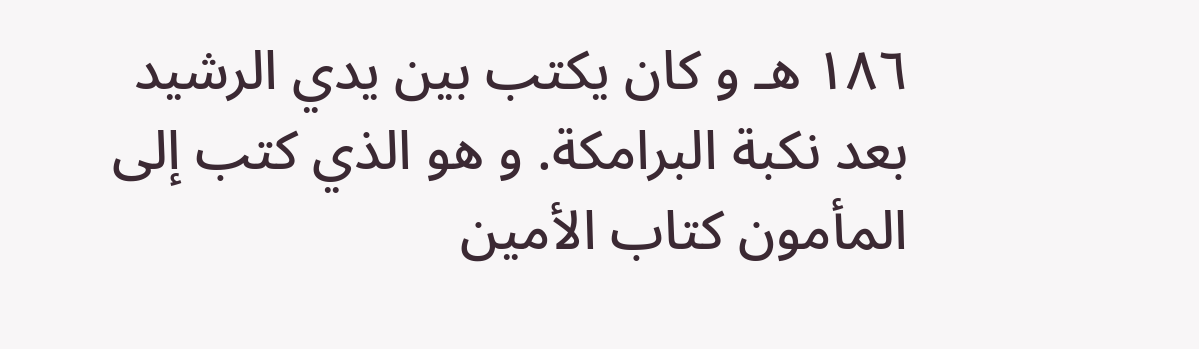١٨٦ هـ و كان يكتب بين يدي الرشيد بعد نكبة البرامكة. و هو الذي كتب إلى المأمون كتاب الأمين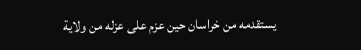يستقدمه من خراسان حين عزم على عزله من ولاية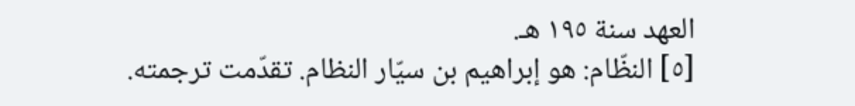العهد سنة ١٩٥ هـ.
[٥] النظّام: هو إبراهيم بن سيّار النظام. تقدّمت ترجمته.